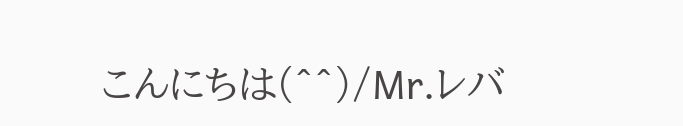こんにちは(^^)/Mr.レバ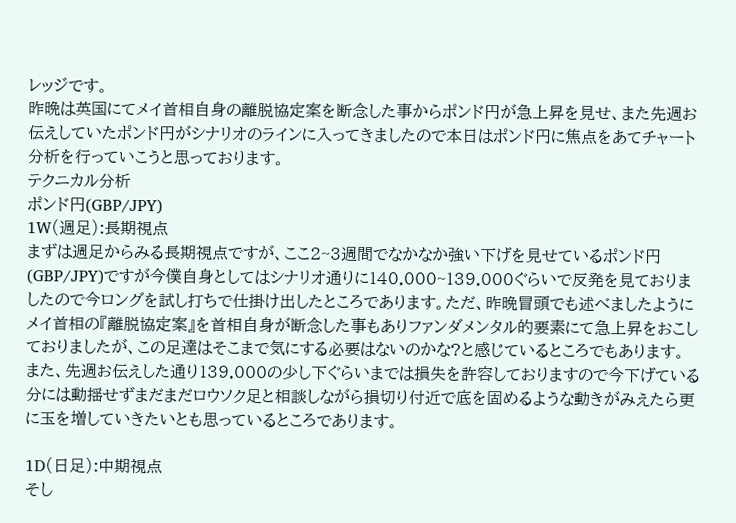レッジです。
昨晩は英国にてメイ首相自身の離脱協定案を断念した事からポンド円が急上昇を見せ、また先週お伝えしていたポンド円がシナリオのラインに入ってきましたので本日はポンド円に焦点をあてチャート分析を行っていこうと思っております。
テクニカル分析
ポンド円(GBP/JPY)
1W(週足):長期視点
まずは週足からみる長期視点ですが、ここ2~3週間でなかなか強い下げを見せているポンド円(GBP/JPY)ですが今僕自身としてはシナリオ通りに140.000~139.000ぐらいで反発を見ておりましたので今ロングを試し打ちで仕掛け出したところであります。ただ、昨晩冒頭でも述べましたようにメイ首相の『離脱協定案』を首相自身が断念した事もありファンダメンタル的要素にて急上昇をおこしておりましたが、この足達はそこまで気にする必要はないのかな?と感じているところでもあります。
また、先週お伝えした通り139.000の少し下ぐらいまでは損失を許容しておりますので今下げている分には動揺せずまだまだロウソク足と相談しながら損切り付近で底を固めるような動きがみえたら更に玉を増していきたいとも思っているところであります。

1D(日足):中期視点
そし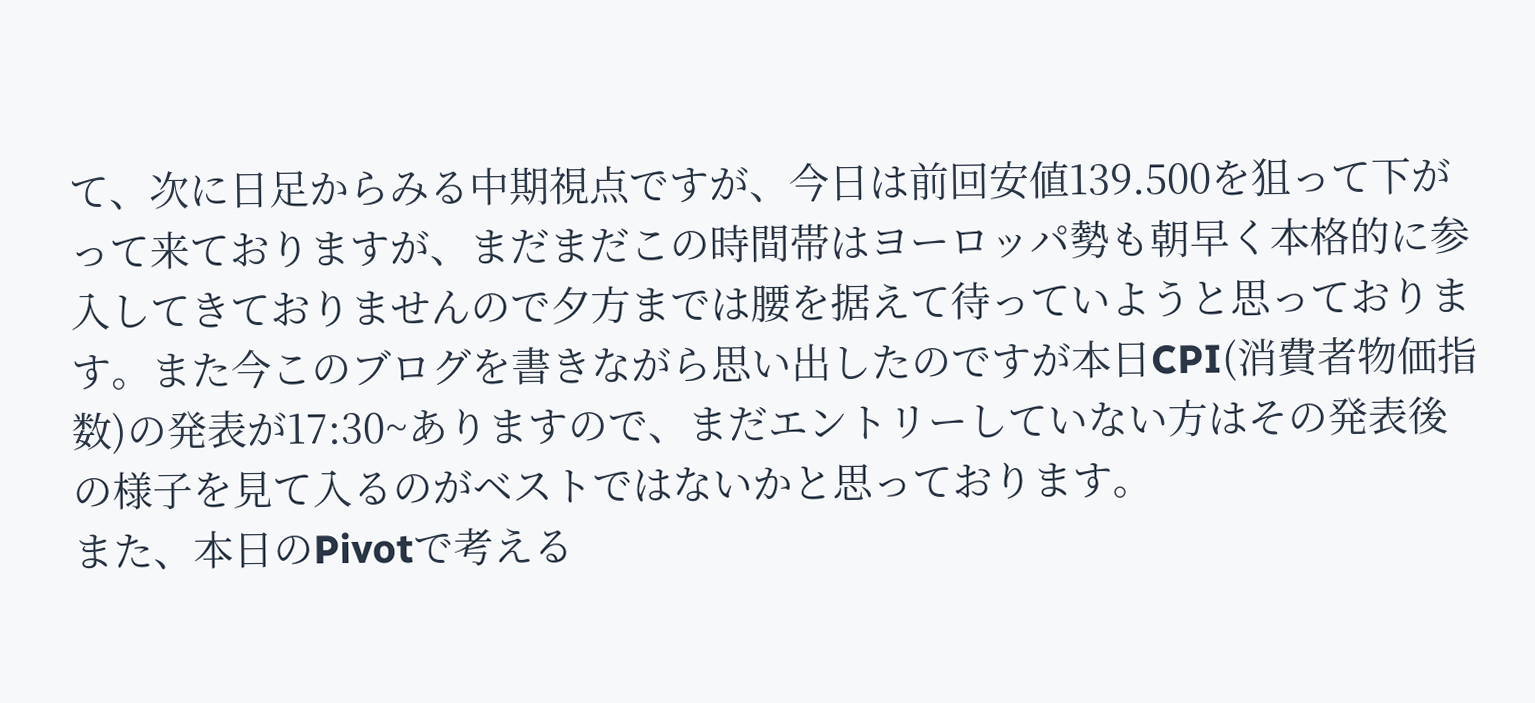て、次に日足からみる中期視点ですが、今日は前回安値139.500を狙って下がって来ておりますが、まだまだこの時間帯はヨーロッパ勢も朝早く本格的に参入してきておりませんので夕方までは腰を据えて待っていようと思っております。また今このブログを書きながら思い出したのですが本日CPI(消費者物価指数)の発表が17:30~ありますので、まだエントリーしていない方はその発表後の様子を見て入るのがベストではないかと思っております。
また、本日のPivotで考える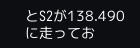とS2が138.490に走ってお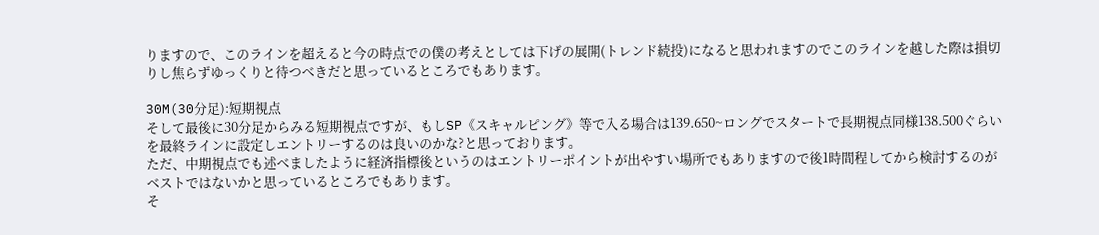りますので、このラインを超えると今の時点での僕の考えとしては下げの展開(トレンド続投)になると思われますのでこのラインを越した際は損切りし焦らずゆっくりと待つべきだと思っているところでもあります。

30M(30分足):短期視点
そして最後に30分足からみる短期視点ですが、もしSP《スキャルピング》等で入る場合は139.650~ロングでスタートで長期視点同様138.500ぐらいを最終ラインに設定しエントリーするのは良いのかな?と思っております。
ただ、中期視点でも述べましたように経済指標後というのはエントリーポイントが出やすい場所でもありますので後1時間程してから検討するのがベストではないかと思っているところでもあります。
そ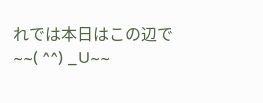れでは本日はこの辺で~~( ^^) _U~~